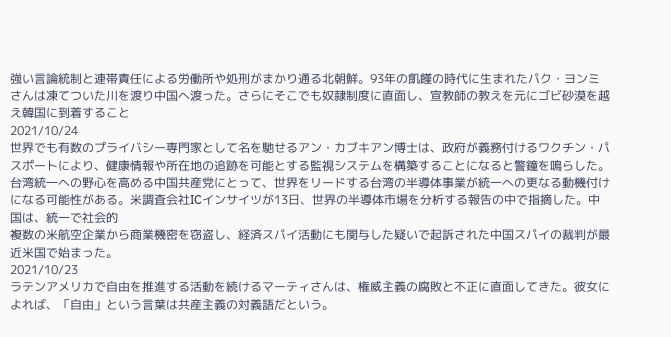強い言論統制と連帯責任による労働所や処刑がまかり通る北朝鮮。93年の飢饉の時代に生まれたパク・ヨンミさんは凍てついた川を渡り中国へ渡った。さらにそこでも奴隷制度に直面し、宣教師の教えを元にゴビ砂漠を越え韓国に到着すること
2021/10/24
世界でも有数のプライバシー専門家として名を馳せるアン・カブキアン博士は、政府が義務付けるワクチン・パスポートにより、健康情報や所在地の追跡を可能とする監視システムを構築することになると警鐘を鳴らした。
台湾統一への野心を高める中国共産党にとって、世界をリードする台湾の半導体事業が統一への更なる動機付けになる可能性がある。米調査会社ICインサイツが13日、世界の半導体市場を分析する報告の中で指摘した。中国は、統一で社会的
複数の米航空企業から商業機密を窃盗し、経済スパイ活動にも関与した疑いで起訴された中国スパイの裁判が最近米国で始まった。
2021/10/23
ラテンアメリカで自由を推進する活動を続けるマーティさんは、権威主義の腐敗と不正に直面してきた。彼女によれば、「自由」という言葉は共産主義の対義語だという。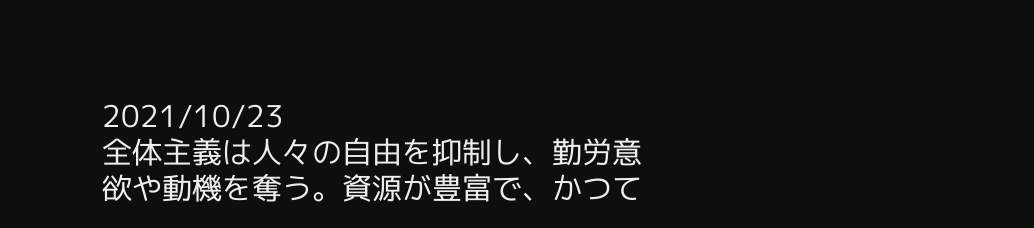2021/10/23
全体主義は人々の自由を抑制し、勤労意欲や動機を奪う。資源が豊富で、かつて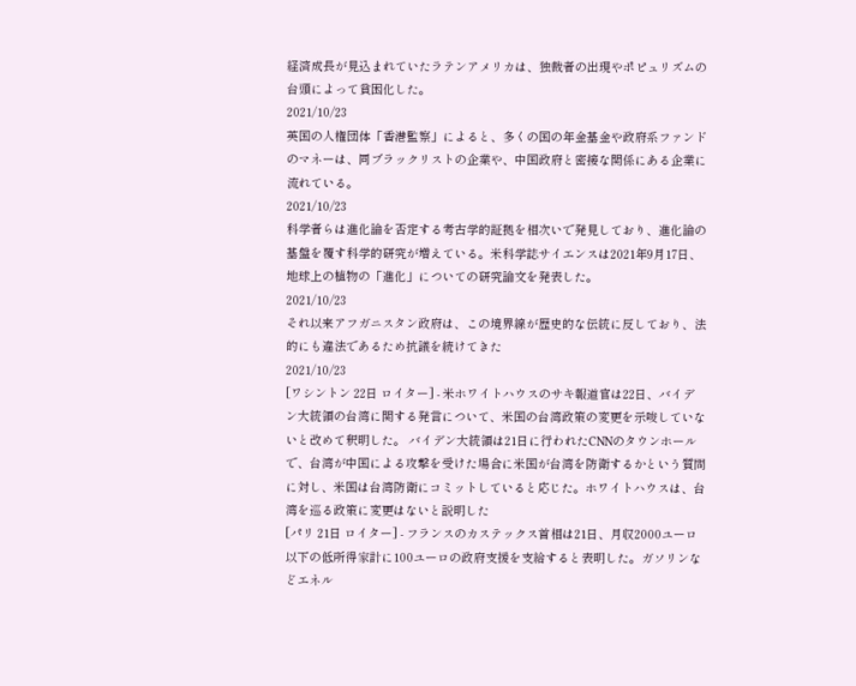経済成長が見込まれていたラテンアメリカは、独裁者の出現やポピュリズムの台頭によって貧困化した。
2021/10/23
英国の人権団体「香港監察」によると、多くの国の年金基金や政府系ファンドのマネーは、同ブラックリストの企業や、中国政府と密接な関係にある企業に流れている。
2021/10/23
科学者らは進化論を否定する考古学的証拠を相次いで発見しており、進化論の基盤を覆す科学的研究が増えている。米科学誌サイエンスは2021年9月17日、地球上の植物の「進化」についての研究論文を発表した。
2021/10/23
それ以来アフガニスタン政府は、この境界線が歴史的な伝統に反しており、法的にも違法であるため抗議を続けてきた
2021/10/23
[ワシントン 22日 ロイター] - 米ホワイトハウスのサキ報道官は22日、バイデン大統領の台湾に関する発言について、米国の台湾政策の変更を示唆していないと改めて釈明した。 バイデン大統領は21日に行われたCNNのタウンホールで、台湾が中国による攻撃を受けた場合に米国が台湾を防衛するかという質問に対し、米国は台湾防衛にコミットしていると応じた。ホワイトハウスは、台湾を巡る政策に変更はないと説明した
[パリ 21日 ロイター] - フランスのカステックス首相は21日、月収2000ユーロ以下の低所得家計に100ユーロの政府支援を支給すると表明した。ガソリンなどエネル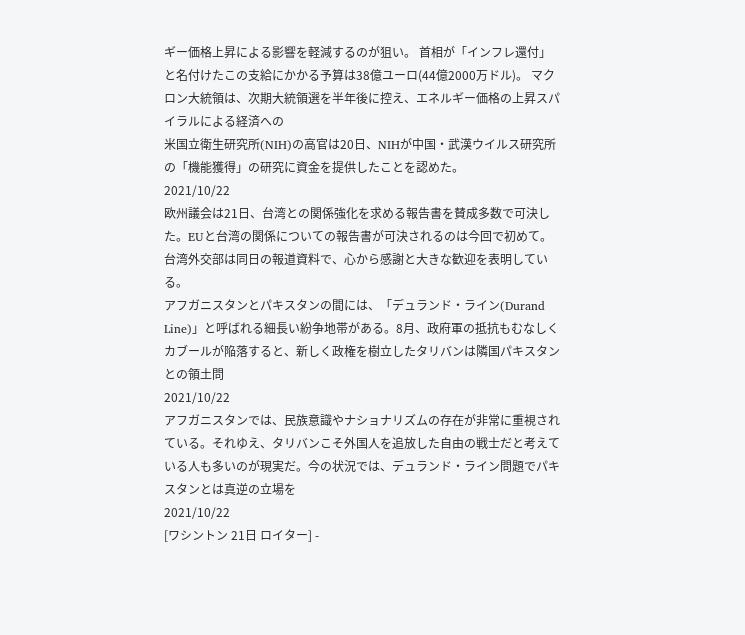ギー価格上昇による影響を軽減するのが狙い。 首相が「インフレ還付」と名付けたこの支給にかかる予算は38億ユーロ(44億2000万ドル)。 マクロン大統領は、次期大統領選を半年後に控え、エネルギー価格の上昇スパイラルによる経済への
米国立衛生研究所(NIH)の高官は20日、NIHが中国・武漢ウイルス研究所の「機能獲得」の研究に資金を提供したことを認めた。
2021/10/22
欧州議会は21日、台湾との関係強化を求める報告書を賛成多数で可決した。EUと台湾の関係についての報告書が可決されるのは今回で初めて。台湾外交部は同日の報道資料で、心から感謝と大きな歓迎を表明している。
アフガニスタンとパキスタンの間には、「デュランド・ライン(Durand Line)」と呼ばれる細長い紛争地帯がある。8月、政府軍の抵抗もむなしくカブールが陥落すると、新しく政権を樹立したタリバンは隣国パキスタンとの領土問
2021/10/22
アフガニスタンでは、民族意識やナショナリズムの存在が非常に重視されている。それゆえ、タリバンこそ外国人を追放した自由の戦士だと考えている人も多いのが現実だ。今の状況では、デュランド・ライン問題でパキスタンとは真逆の立場を
2021/10/22
[ワシントン 21日 ロイター] -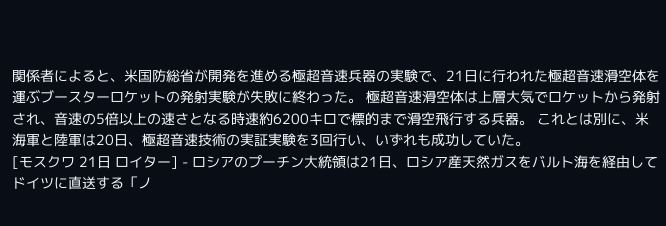関係者によると、米国防総省が開発を進める極超音速兵器の実験で、21日に行われた極超音速滑空体を運ぶブースターロケットの発射実験が失敗に終わった。 極超音速滑空体は上層大気でロケットから発射され、音速の5倍以上の速さとなる時速約6200キロで標的まで滑空飛行する兵器。 これとは別に、米海軍と陸軍は20日、極超音速技術の実証実験を3回行い、いずれも成功していた。
[モスクワ 21日 ロイター] - ロシアのプーチン大統領は21日、ロシア産天然ガスをバルト海を経由してドイツに直送する「ノ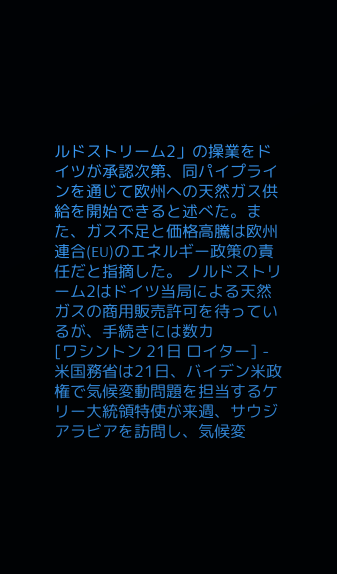ルドストリーム2」の操業をドイツが承認次第、同パイプラインを通じて欧州への天然ガス供給を開始できると述べた。また、ガス不足と価格高騰は欧州連合(EU)のエネルギー政策の責任だと指摘した。 ノルドストリーム2はドイツ当局による天然ガスの商用販売許可を待っているが、手続きには数カ
[ワシントン 21日 ロイター] - 米国務省は21日、バイデン米政権で気候変動問題を担当するケリー大統領特使が来週、サウジアラビアを訪問し、気候変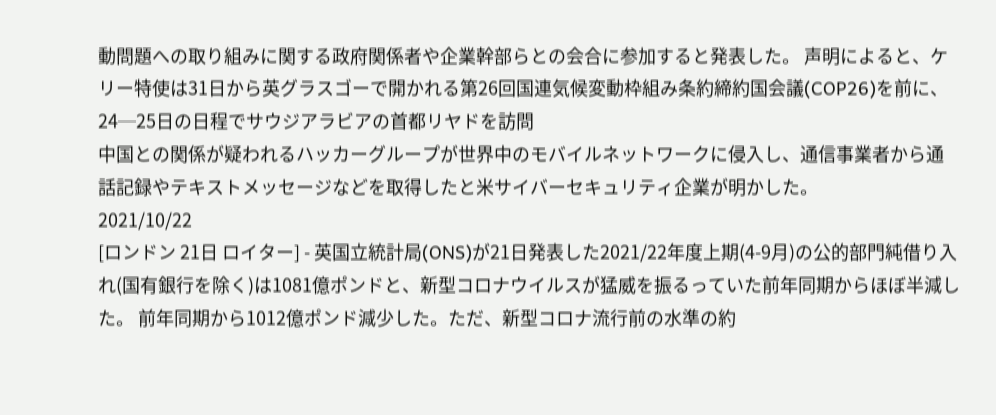動問題への取り組みに関する政府関係者や企業幹部らとの会合に参加すると発表した。 声明によると、ケリー特使は31日から英グラスゴーで開かれる第26回国連気候変動枠組み条約締約国会議(COP26)を前に、24─25日の日程でサウジアラビアの首都リヤドを訪問
中国との関係が疑われるハッカーグループが世界中のモバイルネットワークに侵入し、通信事業者から通話記録やテキストメッセージなどを取得したと米サイバーセキュリティ企業が明かした。
2021/10/22
[ロンドン 21日 ロイター] - 英国立統計局(ONS)が21日発表した2021/22年度上期(4-9月)の公的部門純借り入れ(国有銀行を除く)は1081億ポンドと、新型コロナウイルスが猛威を振るっていた前年同期からほぼ半減した。 前年同期から1012億ポンド減少した。ただ、新型コロナ流行前の水準の約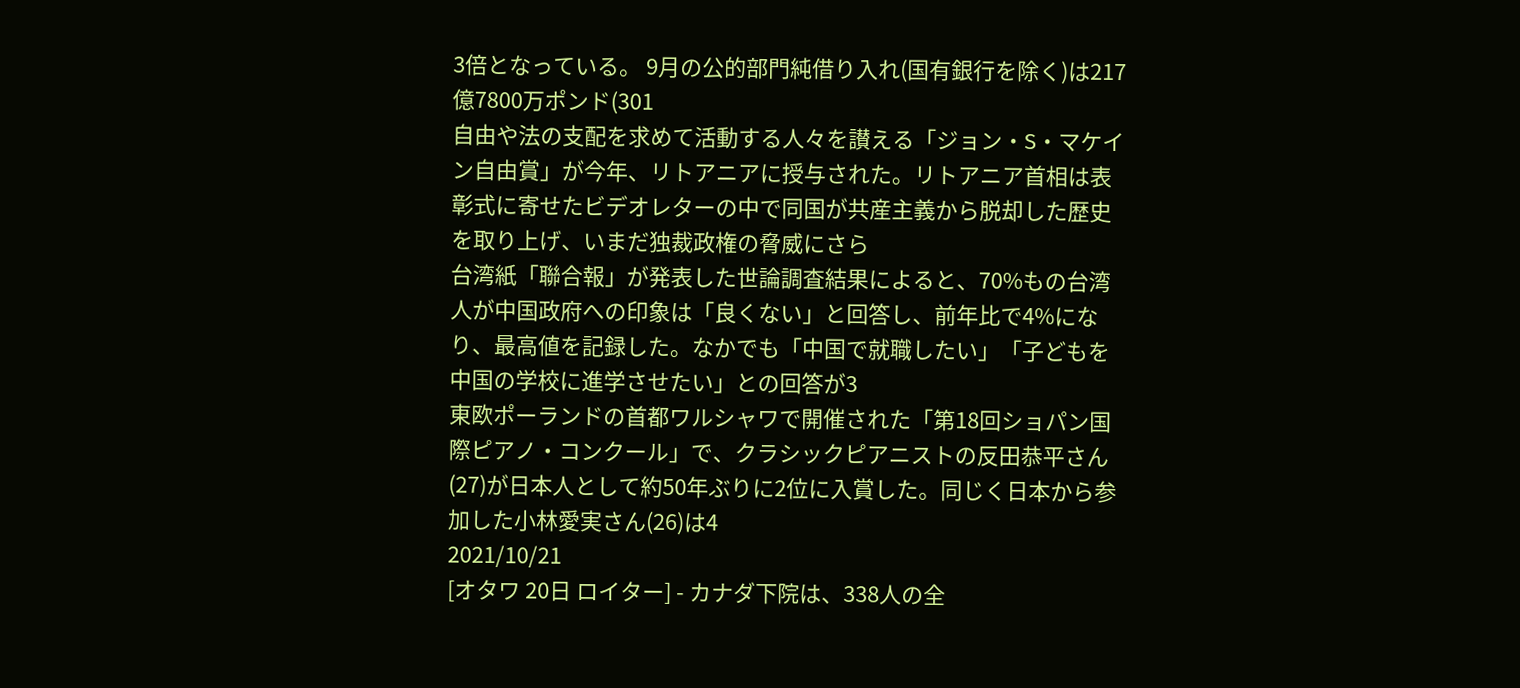3倍となっている。 9月の公的部門純借り入れ(国有銀行を除く)は217億7800万ポンド(301
自由や法の支配を求めて活動する人々を讃える「ジョン・S・マケイン自由賞」が今年、リトアニアに授与された。リトアニア首相は表彰式に寄せたビデオレターの中で同国が共産主義から脱却した歴史を取り上げ、いまだ独裁政権の脅威にさら
台湾紙「聯合報」が発表した世論調査結果によると、70%もの台湾人が中国政府への印象は「良くない」と回答し、前年比で4%になり、最高値を記録した。なかでも「中国で就職したい」「子どもを中国の学校に進学させたい」との回答が3
東欧ポーランドの首都ワルシャワで開催された「第18回ショパン国際ピアノ・コンクール」で、クラシックピアニストの反田恭平さん(27)が日本人として約50年ぶりに2位に入賞した。同じく日本から参加した小林愛実さん(26)は4
2021/10/21
[オタワ 20日 ロイター] - カナダ下院は、338人の全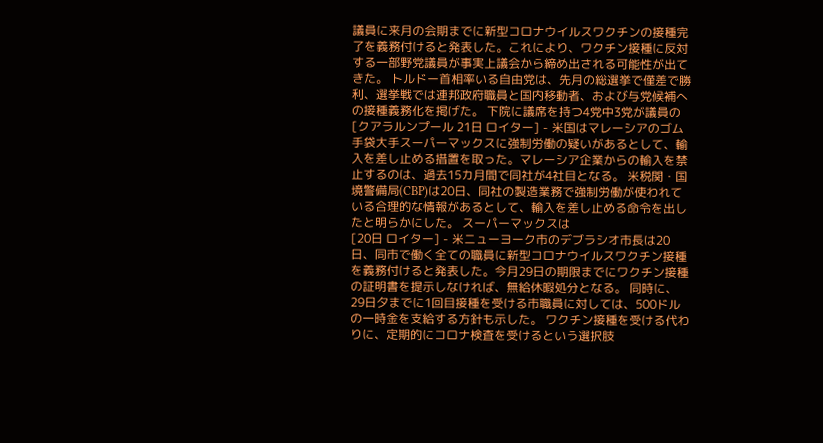議員に来月の会期までに新型コロナウイルスワクチンの接種完了を義務付けると発表した。これにより、ワクチン接種に反対する一部野党議員が事実上議会から締め出される可能性が出てきた。 トルドー首相率いる自由党は、先月の総選挙で僅差で勝利、選挙戦では連邦政府職員と国内移動者、および与党候補への接種義務化を掲げた。 下院に議席を持つ4党中3党が議員の
[クアラルンプール 21日 ロイター] - 米国はマレーシアのゴム手袋大手スーパーマックスに強制労働の疑いがあるとして、輸入を差し止める措置を取った。マレーシア企業からの輸入を禁止するのは、過去15カ月間で同社が4社目となる。 米税関・国境警備局(CBP)は20日、同社の製造業務で強制労働が使われている合理的な情報があるとして、輸入を差し止める命令を出したと明らかにした。 スーパーマックスは
[20日 ロイター] - 米ニューヨーク市のデブラシオ市長は20日、同市で働く全ての職員に新型コロナウイルスワクチン接種を義務付けると発表した。今月29日の期限までにワクチン接種の証明書を提示しなければ、無給休暇処分となる。 同時に、29日夕までに1回目接種を受ける市職員に対しては、500ドルの一時金を支給する方針も示した。 ワクチン接種を受ける代わりに、定期的にコロナ検査を受けるという選択肢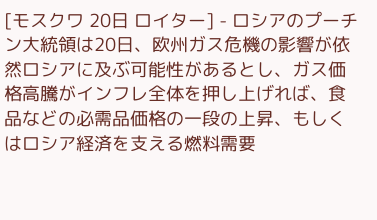[モスクワ 20日 ロイター] - ロシアのプーチン大統領は20日、欧州ガス危機の影響が依然ロシアに及ぶ可能性があるとし、ガス価格高騰がインフレ全体を押し上げれば、食品などの必需品価格の一段の上昇、もしくはロシア経済を支える燃料需要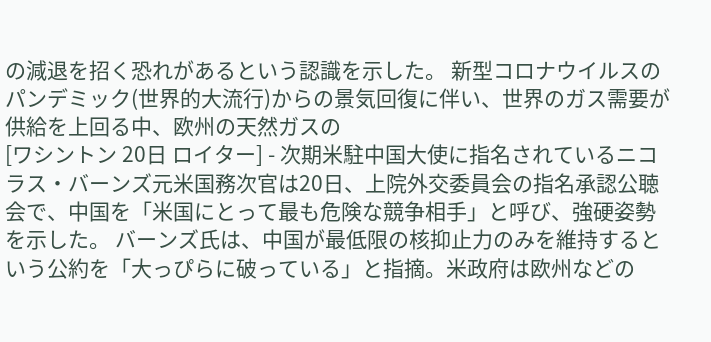の減退を招く恐れがあるという認識を示した。 新型コロナウイルスのパンデミック(世界的大流行)からの景気回復に伴い、世界のガス需要が供給を上回る中、欧州の天然ガスの
[ワシントン 20日 ロイター] - 次期米駐中国大使に指名されているニコラス・バーンズ元米国務次官は20日、上院外交委員会の指名承認公聴会で、中国を「米国にとって最も危険な競争相手」と呼び、強硬姿勢を示した。 バーンズ氏は、中国が最低限の核抑止力のみを維持するという公約を「大っぴらに破っている」と指摘。米政府は欧州などの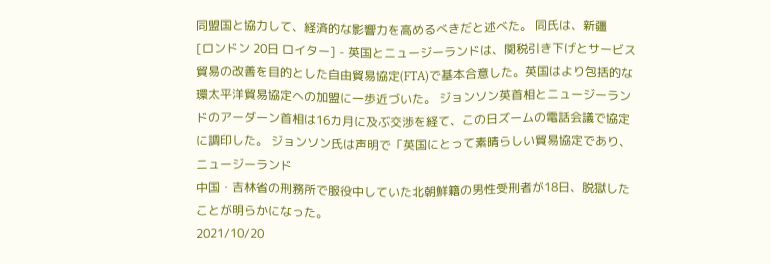同盟国と協力して、経済的な影響力を高めるべきだと述べた。 同氏は、新疆
[ロンドン 20日 ロイター] - 英国とニュージーランドは、関税引き下げとサービス貿易の改善を目的とした自由貿易協定(FTA)で基本合意した。英国はより包括的な環太平洋貿易協定への加盟に一歩近づいた。 ジョンソン英首相とニュージーランドのアーダーン首相は16カ月に及ぶ交渉を経て、この日ズームの電話会議で協定に調印した。 ジョンソン氏は声明で「英国にとって素晴らしい貿易協定であり、ニュージーランド
中国・吉林省の刑務所で服役中していた北朝鮮籍の男性受刑者が18日、脱獄したことが明らかになった。
2021/10/20